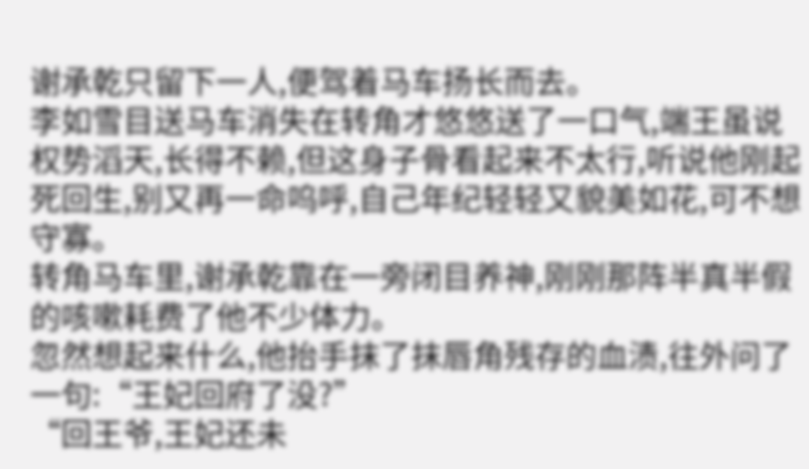谢承乾只留下一人,便驾着马车扬长而去。
李如雪目送马车消失在转角才悠悠送了一口气,端王虽说权势滔天,长得不赖,但这身子骨看起来不太行,听说他刚起死回生,别又再一命呜呼,自己年纪轻轻又貌美如花,可不想守寡。
转角马车里,谢承乾靠在一旁闭目养神,刚刚那阵半真半假的咳嗽耗费了他不少体力。
忽然想起来什么,他抬手抹了抹唇角残存的血渍,往外问了一句:“王妃回府了没?”
“回王爷,王妃还未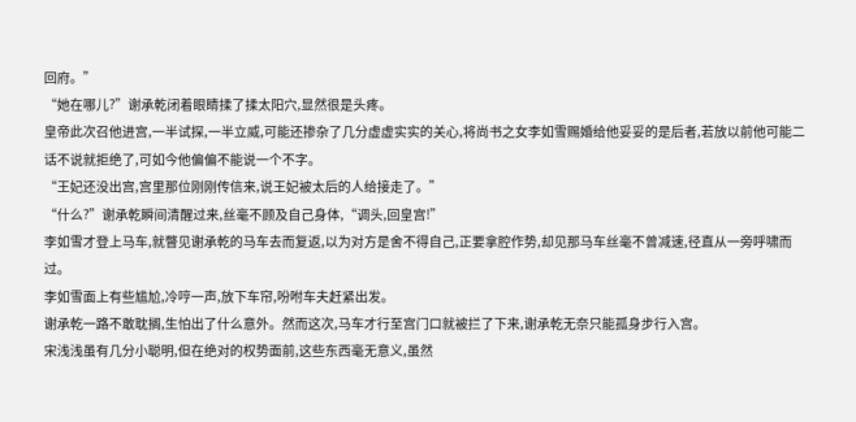回府。”
“她在哪儿?”谢承乾闭着眼睛揉了揉太阳穴,显然很是头疼。
皇帝此次召他进宫,一半试探,一半立威,可能还掺杂了几分虚虚实实的关心,将尚书之女李如雪赐婚给他妥妥的是后者,若放以前他可能二话不说就拒绝了,可如今他偏偏不能说一个不字。
“王妃还没出宫,宫里那位刚刚传信来,说王妃被太后的人给接走了。”
“什么?”谢承乾瞬间清醒过来,丝毫不顾及自己身体,“调头,回皇宫!”
李如雪才登上马车,就瞥见谢承乾的马车去而复返,以为对方是舍不得自己,正要拿腔作势,却见那马车丝毫不曾减速,径直从一旁呼啸而过。
李如雪面上有些尴尬,冷哼一声,放下车帘,吩咐车夫赶紧出发。
谢承乾一路不敢耽搁,生怕出了什么意外。然而这次,马车才行至宫门口就被拦了下来,谢承乾无奈只能孤身步行入宫。
宋浅浅虽有几分小聪明,但在绝对的权势面前,这些东西毫无意义,虽然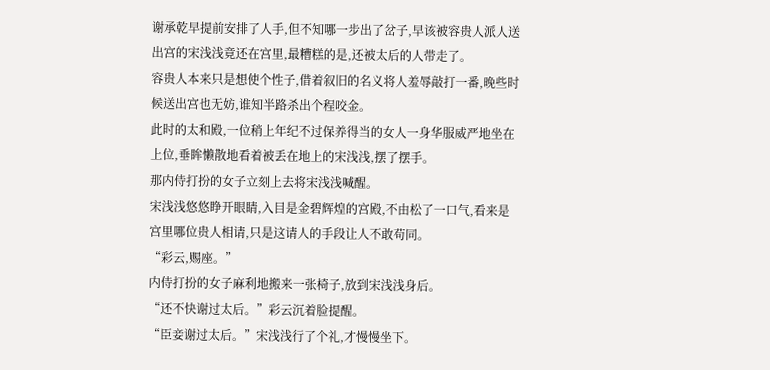谢承乾早提前安排了人手,但不知哪一步出了岔子,早该被容贵人派人送出宫的宋浅浅竟还在宫里,最糟糕的是,还被太后的人带走了。
容贵人本来只是想使个性子,借着叙旧的名义将人羞辱敲打一番,晚些时候送出宫也无妨,谁知半路杀出个程咬金。
此时的太和殿,一位稍上年纪不过保养得当的女人一身华服威严地坐在上位,垂眸懒散地看着被丢在地上的宋浅浅,摆了摆手。
那内侍打扮的女子立刻上去将宋浅浅喊醒。
宋浅浅悠悠睁开眼睛,入目是金碧辉煌的宫殿,不由松了一口气,看来是宫里哪位贵人相请,只是这请人的手段让人不敢苟同。
“彩云,赐座。”
内侍打扮的女子麻利地搬来一张椅子,放到宋浅浅身后。
“还不快谢过太后。”彩云沉着脸提醒。
“臣妾谢过太后。”宋浅浅行了个礼,才慢慢坐下。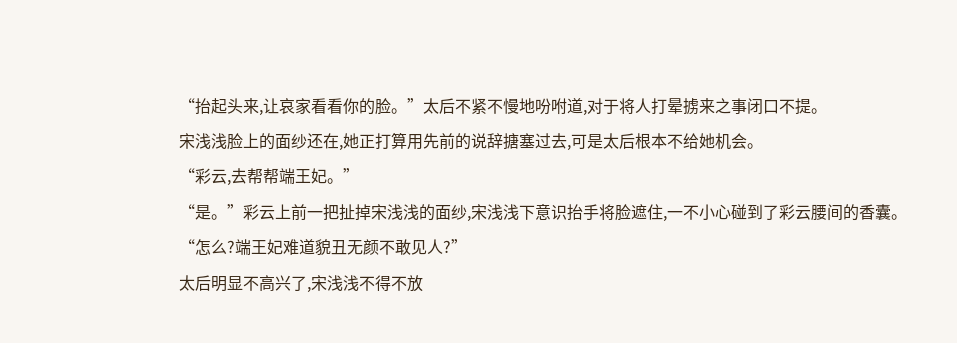“抬起头来,让哀家看看你的脸。”太后不紧不慢地吩咐道,对于将人打晕掳来之事闭口不提。
宋浅浅脸上的面纱还在,她正打算用先前的说辞搪塞过去,可是太后根本不给她机会。
“彩云,去帮帮端王妃。”
“是。”彩云上前一把扯掉宋浅浅的面纱,宋浅浅下意识抬手将脸遮住,一不小心碰到了彩云腰间的香囊。
“怎么?端王妃难道貌丑无颜不敢见人?”
太后明显不高兴了,宋浅浅不得不放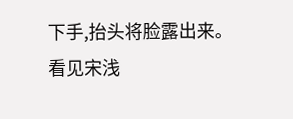下手,抬头将脸露出来。
看见宋浅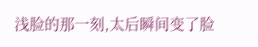浅脸的那一刻,太后瞬间变了脸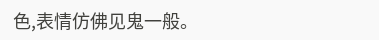色,表情仿佛见鬼一般。